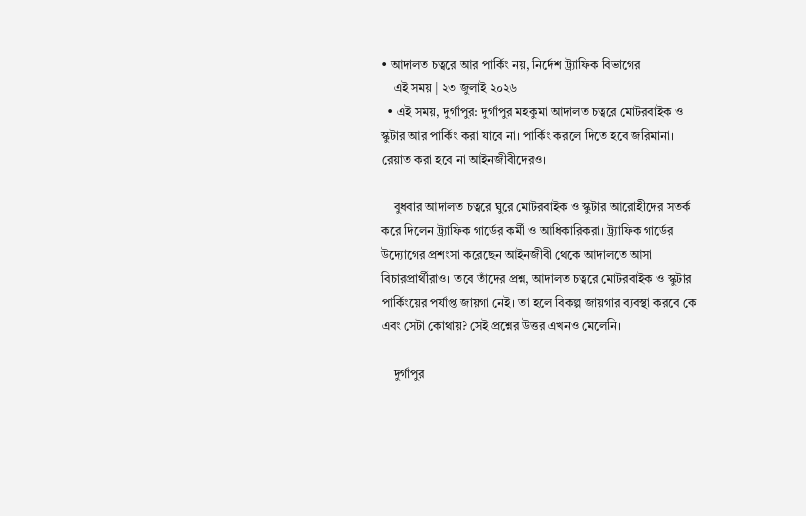• আদালত চত্বরে আর পার্কিং নয়, নির্দেশ ট্র্যাফিক বিভাগের
    এই সময় | ২৩ জুলাই ২০২৬
  • এই সময়, দুর্গাপুর: দুর্গাপুর মহকুমা আদালত চত্বরে মোটরবাইক ও স্কুটার আর পার্কিং করা যাবে না। পার্কিং করলে দিতে হবে জরিমানা। রেয়াত করা হবে না আইনজীবীদেরও।

    বুধবার আদালত চত্বরে ঘুরে মোটরবাইক ও স্কুটার আরোহীদের সতর্ক করে দিলেন ট্র্যাফিক গার্ডের কর্মী ও আধিকারিকরা। ট্র্যাফিক গার্ডের উদ্যোগের প্রশংসা করেছেন আইনজীবী থেকে আদালতে আসা বিচারপ্রার্থীরাও। তবে তাঁদের প্রশ্ন, আদালত চত্বরে মোটরবাইক ও স্কুটার পার্কিংয়ের পর্যাপ্ত জায়গা নেই। তা হলে বিকল্প জায়গার ব্যবস্থা করবে কে এবং সেটা কোথায়? সেই প্রশ্নের উত্তর এখনও মেলেনি।

    দুর্গাপুর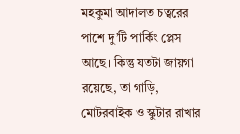মহকুমা আদালত চত্বরের পাশে দু’টি পার্কিং প্লেস আছে। কিন্তু যতটা জায়গা রয়েছে, তা গাড়ি, মোটরবাইক ও স্কুটার রাখার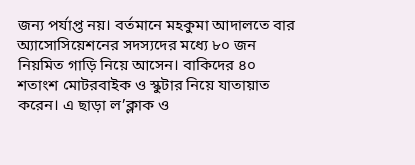জন্য পর্যাপ্ত নয়। বর্তমানে মহকুমা আদালতে বার অ্যাসোসিয়েশনের সদস্যদের মধ্যে ৮০ জন নিয়মিত গাড়ি নিয়ে আসেন। বাকিদের ৪০ শতাংশ মোটরবাইক ও স্কুটার নিয়ে যাতায়াত করেন। এ ছাড়া ল’ক্লাক ও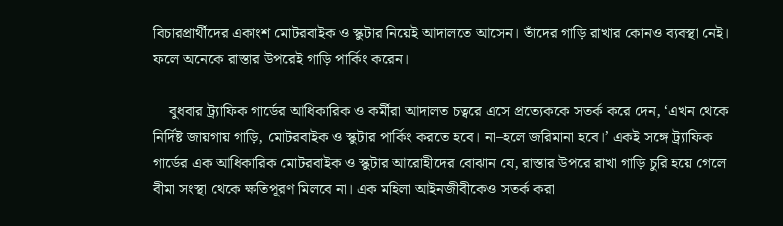বিচারপ্রার্থীদের একাংশ মোটরবাইক ও স্কুটার নিয়েই আদালতে আসেন। তাঁদের গাড়ি রাখার কোনও ব্যবস্থা নেই। ফলে অনেকে রাস্তার উপরেই গাড়ি পার্কিং করেন।

    বুধবার ট্র্যাফিক গার্ডের আধিকারিক ও কর্মীরা আদালত চত্বরে এসে প্রত্যেককে সতর্ক করে দেন, ‘এখন থেকে নির্দিষ্ট জায়গায় গাড়ি, মোটরবাইক ও স্কুটার পার্কিং করতে হবে। না–হলে জরিমানা হবে।’ একই সঙ্গে ট্র্যাফিক গার্ডের এক আধিকারিক মোটরবাইক ও স্কুটার আরোহীদের বোঝান যে, রাস্তার উপরে রাখা গাড়ি চুরি হয়ে গেলে বীমা সংস্থা থেকে ক্ষতিপূরণ মিলবে না। এক মহিলা আইনজীবীকেও সতর্ক করা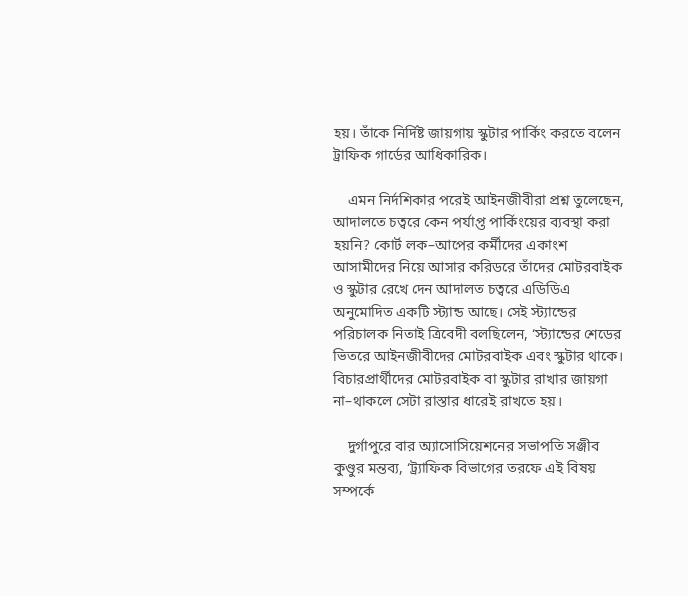হয়। তাঁকে নির্দিষ্ট জায়গায় স্কুটার পার্কিং করতে বলেন ট্রাফিক গার্ডের আধিকারিক।

    এমন নির্দশিকার পরেই আইনজীবীরা প্রশ্ন তুলেছেন, আদালতে চত্বরে কেন পর্যাপ্ত পার্কিংয়ের ব্যবস্থা করা হয়নি? কোর্ট লক–আপের কর্মীদের একাংশ আসামীদের নিয়ে আসার করিডরে তাঁদের মোটরবাইক ও স্কুটার রেখে দেন আদালত চত্বরে এডিডিএ অনুমোদিত একটি স্ট্যান্ড আছে। সেই স্ট্যান্ডের পরিচালক নিতাই ত্রিবেদী বলছিলেন, ‘স্ট্যান্ডের শেডের ভিতরে আইনজীবীদের মোটরবাইক এবং স্কুটার থাকে। বিচারপ্রার্থীদের মোটরবাইক বা স্কুটার রাখার জায়গা না–থাকলে সেটা রাস্তার ধারেই রাখতে হয়।

    দুর্গাপুরে বার অ্যাসোসিয়েশনের সভাপতি সঞ্জীব কুণ্ডুর মন্তব্য, ‘ট্র্যাফিক বিভাগের তরফে এই বিষয় সম্পর্কে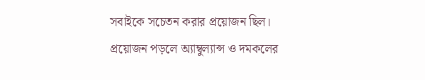সবাইকে সচেতন করার প্রয়োজন ছিল। প্রয়োজন পড়লে অ্যাম্বুল্যান্স ও দমকলের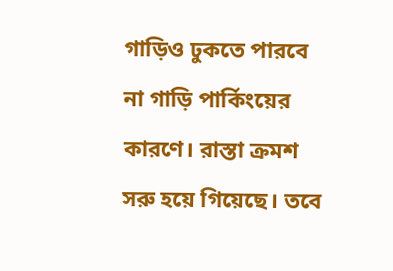গাড়িও ঢুকতে পারবে না গাড়ি পার্কিংয়ের কারণে। রাস্তা ক্রমশ সরু হয়ে গিয়েছে। তবে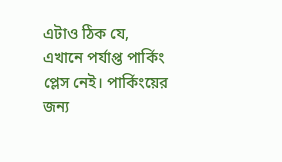এটাও ঠিক যে, এখানে পর্যাপ্ত পার্কিং প্লেস নেই। পার্কিংয়ের জন্য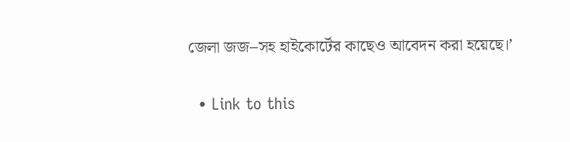জেলা জজ–সহ হাইকোর্টের কাছেও আবেদন করা হয়েছে।’

  • Link to this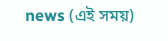news (এই সময়)